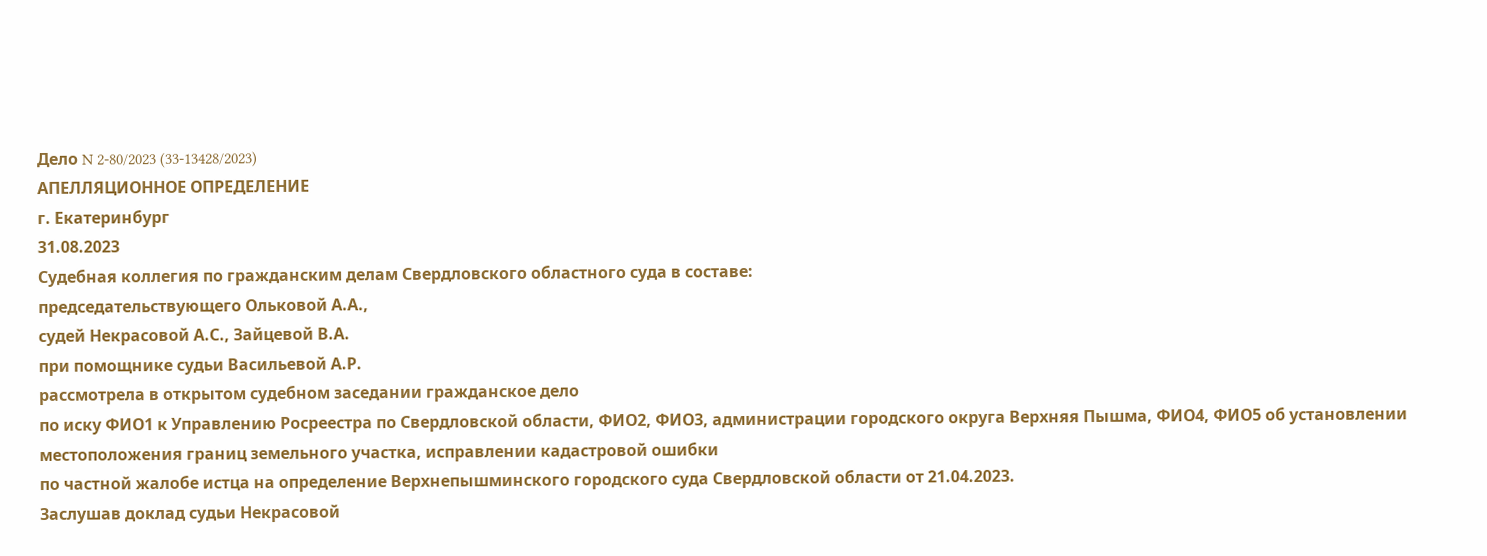Дело N 2-80/2023 (33-13428/2023)
АПЕЛЛЯЦИОННОЕ ОПРЕДЕЛЕНИЕ
г. Екатеринбург
31.08.2023
Судебная коллегия по гражданским делам Свердловского областного суда в составе:
председательствующего Ольковой А.А.,
судей Некрасовой А.С., Зайцевой В.А.
при помощнике судьи Васильевой А.Р.
рассмотрела в открытом судебном заседании гражданское дело
по иску ФИО1 к Управлению Росреестра по Свердловской области, ФИО2, ФИО3, администрации городского округа Верхняя Пышма, ФИО4, ФИО5 об установлении местоположения границ земельного участка, исправлении кадастровой ошибки
по частной жалобе истца на определение Верхнепышминского городского суда Свердловской области от 21.04.2023.
Заслушав доклад судьи Некрасовой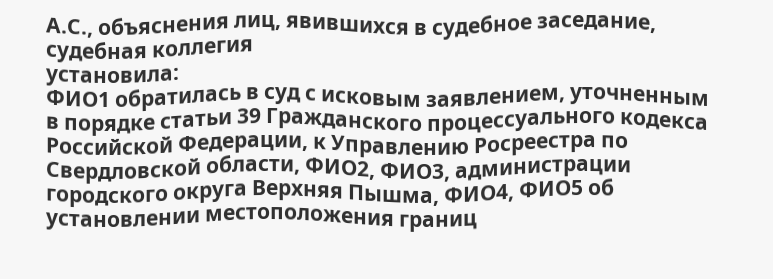А.С., объяснения лиц, явившихся в судебное заседание, судебная коллегия
установила:
ФИО1 обратилась в суд с исковым заявлением, уточненным в порядке статьи 39 Гражданского процессуального кодекса Российской Федерации, к Управлению Росреестра по Свердловской области, ФИО2, ФИО3, администрации городского округа Верхняя Пышма, ФИО4, ФИО5 об установлении местоположения границ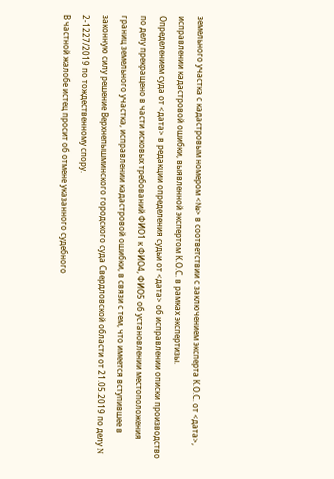земельного участка с кадастровым номером <№> в соответствии с заключением эксперта К.О.С. от <дата>, исправлении кадастровой ошибки, выявленной экспертом К.О.С. в рамках экспертизы.
Определением суда от <дата> в редакции определения судьи от <дата> об исправлении описки производство по делу прекращено в части исковых требований ФИО1 к ФИО4, ФИО5 об установлении местоположения границ земельного участка, исправлении кадастровой ошибки, в связи с тем, что имеется вступившее в законную силу решение Верхнепышминского городского суда Свердловской области от 21.05.2019 по делу N 2-1227/2019 по тождественному спору.
В частной жалобе истец просит об отмене указанного судебного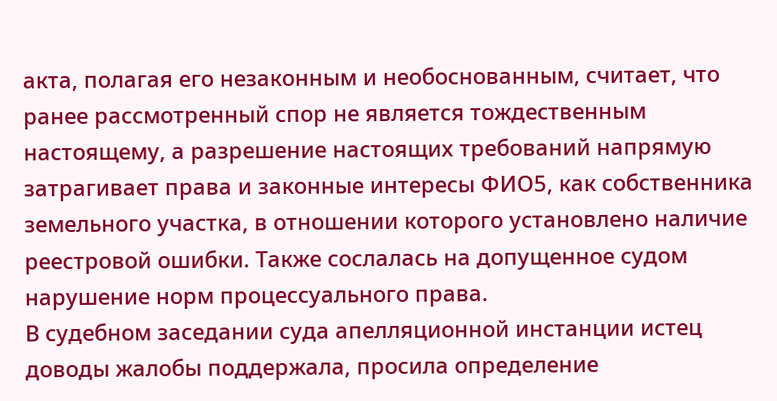акта, полагая его незаконным и необоснованным, считает, что ранее рассмотренный спор не является тождественным настоящему, а разрешение настоящих требований напрямую затрагивает права и законные интересы ФИО5, как собственника земельного участка, в отношении которого установлено наличие реестровой ошибки. Также сослалась на допущенное судом нарушение норм процессуального права.
В судебном заседании суда апелляционной инстанции истец доводы жалобы поддержала, просила определение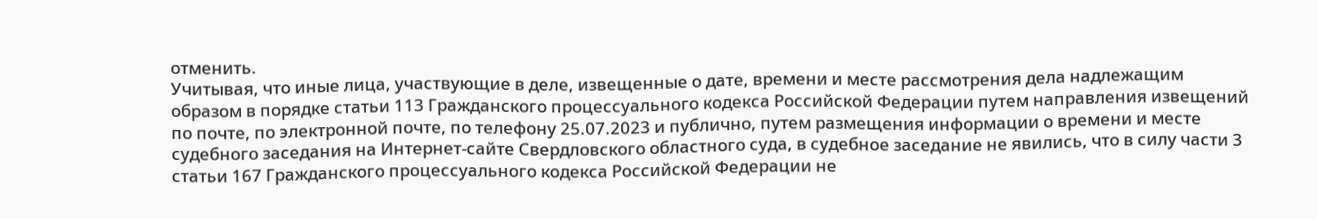отменить.
Учитывая, что иные лица, участвующие в деле, извещенные о дате, времени и месте рассмотрения дела надлежащим образом в порядке статьи 113 Гражданского процессуального кодекса Российской Федерации путем направления извещений по почте, по электронной почте, по телефону 25.07.2023 и публично, путем размещения информации о времени и месте судебного заседания на Интернет-сайте Свердловского областного суда, в судебное заседание не явились, что в силу части 3 статьи 167 Гражданского процессуального кодекса Российской Федерации не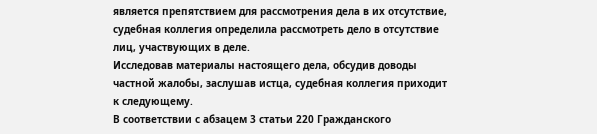является препятствием для рассмотрения дела в их отсутствие, судебная коллегия определила рассмотреть дело в отсутствие лиц, участвующих в деле.
Исследовав материалы настоящего дела, обсудив доводы частной жалобы, заслушав истца, судебная коллегия приходит к следующему.
В соответствии с абзацем 3 статьи 220 Гражданского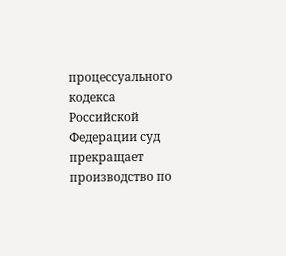процессуального кодекса Российской Федерации суд прекращает производство по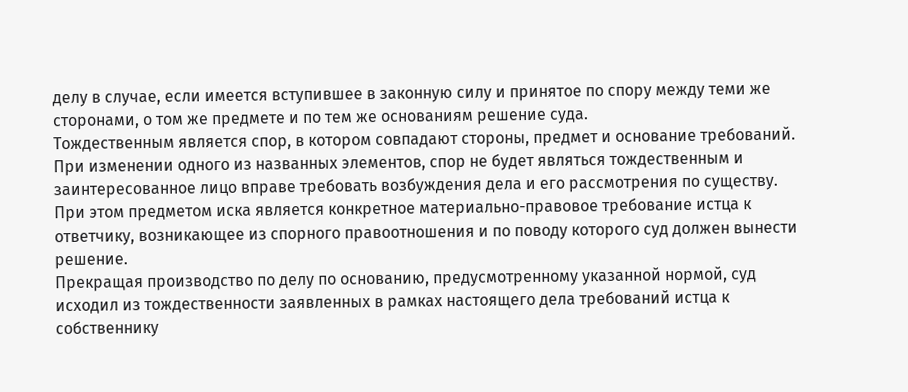делу в случае, если имеется вступившее в законную силу и принятое по спору между теми же сторонами, о том же предмете и по тем же основаниям решение суда.
Тождественным является спор, в котором совпадают стороны, предмет и основание требований. При изменении одного из названных элементов, спор не будет являться тождественным и заинтересованное лицо вправе требовать возбуждения дела и его рассмотрения по существу. При этом предметом иска является конкретное материально-правовое требование истца к ответчику, возникающее из спорного правоотношения и по поводу которого суд должен вынести решение.
Прекращая производство по делу по основанию, предусмотренному указанной нормой, суд исходил из тождественности заявленных в рамках настоящего дела требований истца к собственнику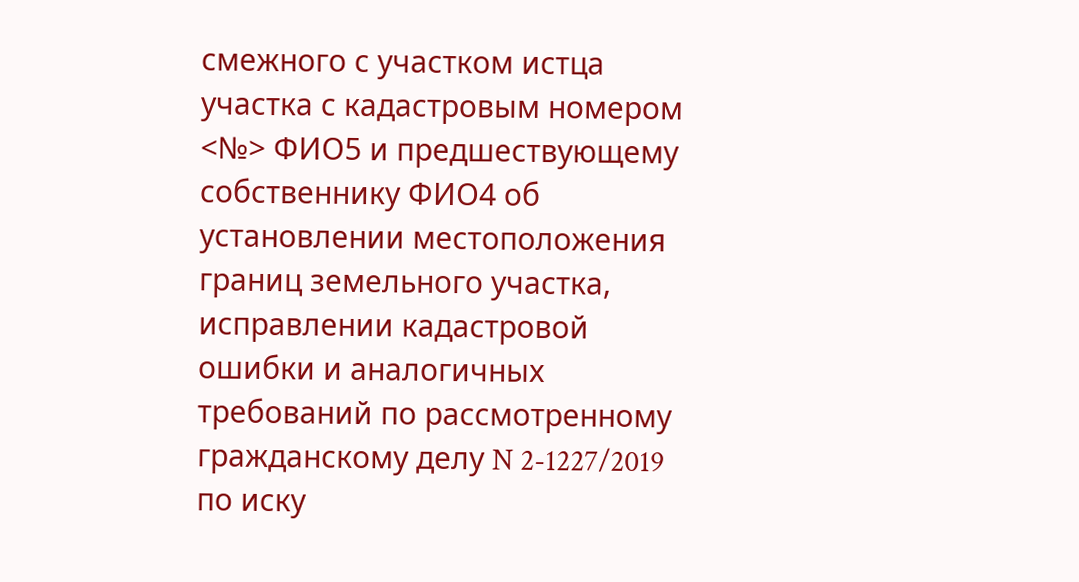смежного с участком истца участка с кадастровым номером <№> ФИО5 и предшествующему собственнику ФИО4 об установлении местоположения границ земельного участка, исправлении кадастровой ошибки и аналогичных требований по рассмотренному гражданскому делу N 2-1227/2019 по иску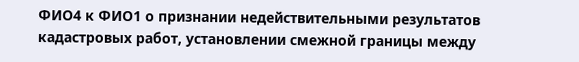ФИО4 к ФИО1 о признании недействительными результатов кадастровых работ, установлении смежной границы между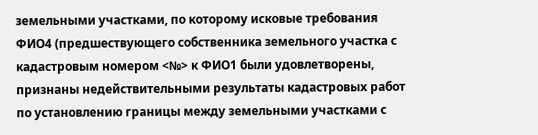земельными участками, по которому исковые требования ФИО4 (предшествующего собственника земельного участка с кадастровым номером <№> к ФИО1 были удовлетворены, признаны недействительными результаты кадастровых работ по установлению границы между земельными участками с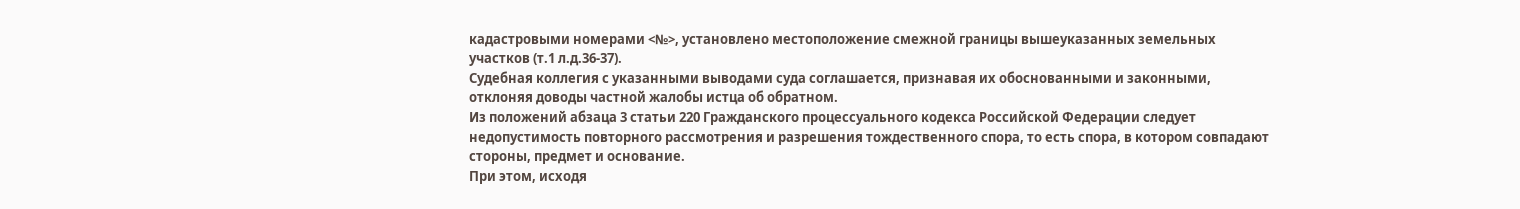кадастровыми номерами <№>, установлено местоположение смежной границы вышеуказанных земельных участков (т.1 л.д.36-37).
Судебная коллегия с указанными выводами суда соглашается, признавая их обоснованными и законными, отклоняя доводы частной жалобы истца об обратном.
Из положений абзаца 3 статьи 220 Гражданского процессуального кодекса Российской Федерации следует недопустимость повторного рассмотрения и разрешения тождественного спора, то есть спора, в котором совпадают стороны, предмет и основание.
При этом, исходя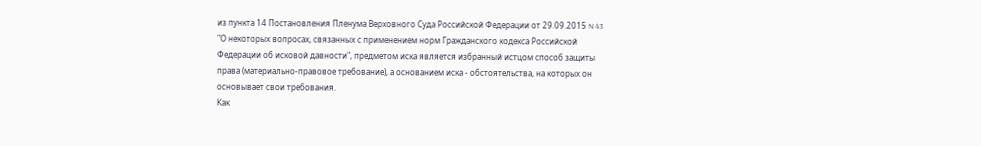из пункта 14 Постановления Пленума Верховного Суда Российской Федерации от 29.09.2015 N 43 "О некоторых вопросах, связанных с применением норм Гражданского кодекса Российской Федерации об исковой давности", предметом иска является избранный истцом способ защиты права (материально-правовое требование), а основанием иска - обстоятельства, на которых он основывает свои требования.
Как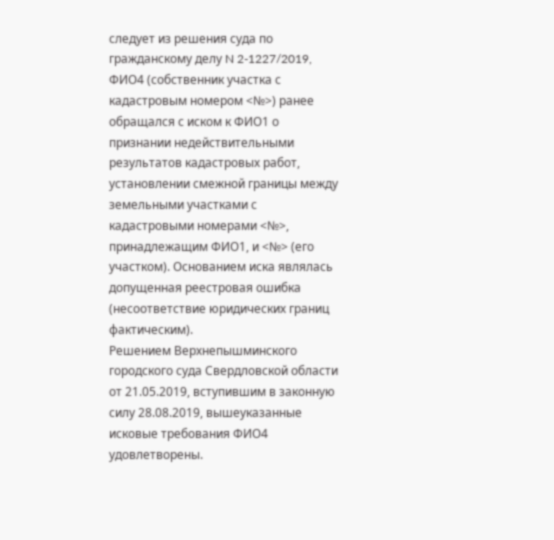следует из решения суда по гражданскому делу N 2-1227/2019, ФИО4 (собственник участка с кадастровым номером <№>) ранее обращался с иском к ФИО1 о признании недействительными результатов кадастровых работ, установлении смежной границы между земельными участками с кадастровыми номерами <№>, принадлежащим ФИО1, и <№> (его участком). Основанием иска являлась допущенная реестровая ошибка (несоответствие юридических границ фактическим).
Решением Верхнепышминского городского суда Свердловской области от 21.05.2019, вступившим в законную силу 28.08.2019, вышеуказанные исковые требования ФИО4 удовлетворены.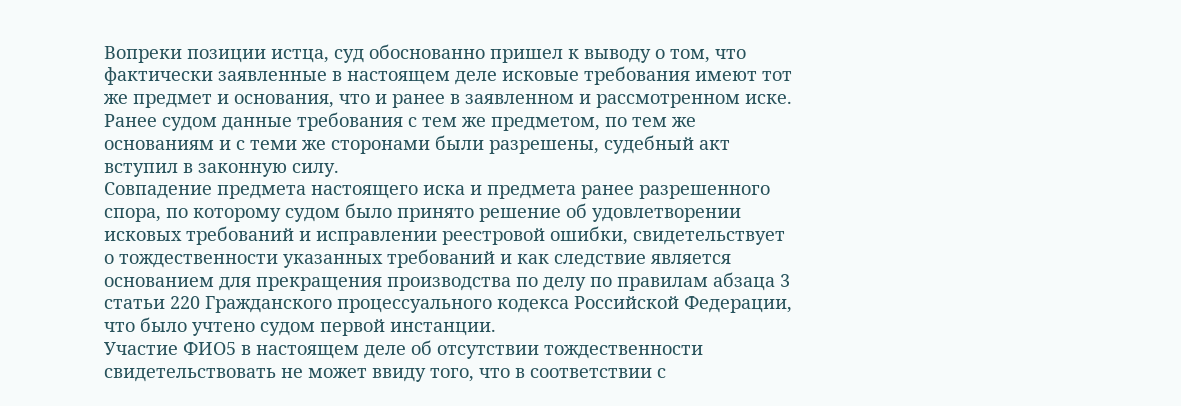Вопреки позиции истца, суд обоснованно пришел к выводу о том, что фактически заявленные в настоящем деле исковые требования имеют тот же предмет и основания, что и ранее в заявленном и рассмотренном иске. Ранее судом данные требования с тем же предметом, по тем же основаниям и с теми же сторонами были разрешены, судебный акт вступил в законную силу.
Совпадение предмета настоящего иска и предмета ранее разрешенного спора, по которому судом было принято решение об удовлетворении исковых требований и исправлении реестровой ошибки, свидетельствует о тождественности указанных требований и как следствие является основанием для прекращения производства по делу по правилам абзаца 3 статьи 220 Гражданского процессуального кодекса Российской Федерации, что было учтено судом первой инстанции.
Участие ФИО5 в настоящем деле об отсутствии тождественности свидетельствовать не может ввиду того, что в соответствии с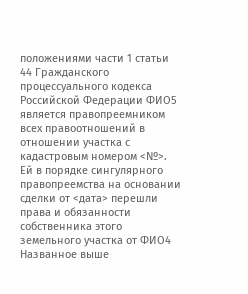положениями части 1 статьи 44 Гражданского процессуального кодекса Российской Федерации ФИО5 является правопреемником всех правоотношений в отношении участка с кадастровым номером <№>. Ей в порядке сингулярного правопреемства на основании сделки от <дата> перешли права и обязанности собственника этого земельного участка от ФИО4
Названное выше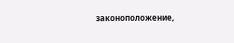законоположение,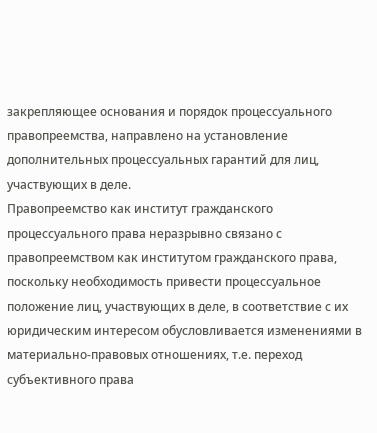закрепляющее основания и порядок процессуального правопреемства, направлено на установление дополнительных процессуальных гарантий для лиц, участвующих в деле.
Правопреемство как институт гражданского процессуального права неразрывно связано с правопреемством как институтом гражданского права, поскольку необходимость привести процессуальное положение лиц, участвующих в деле, в соответствие с их юридическим интересом обусловливается изменениями в материально-правовых отношениях, т.е. переход субъективного права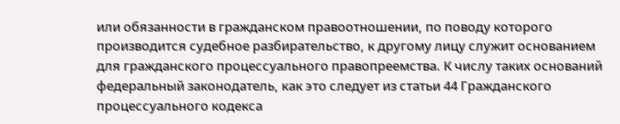или обязанности в гражданском правоотношении, по поводу которого производится судебное разбирательство, к другому лицу служит основанием для гражданского процессуального правопреемства. К числу таких оснований федеральный законодатель, как это следует из статьи 44 Гражданского процессуального кодекса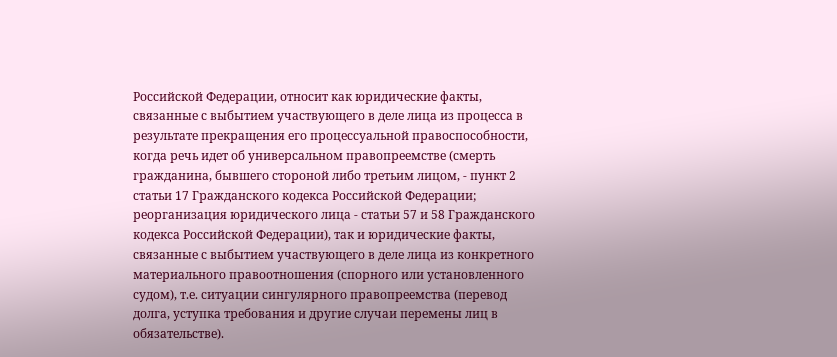Российской Федерации, относит как юридические факты, связанные с выбытием участвующего в деле лица из процесса в результате прекращения его процессуальной правоспособности, когда речь идет об универсальном правопреемстве (смерть гражданина, бывшего стороной либо третьим лицом, - пункт 2 статьи 17 Гражданского кодекса Российской Федерации; реорганизация юридического лица - статьи 57 и 58 Гражданского кодекса Российской Федерации), так и юридические факты, связанные с выбытием участвующего в деле лица из конкретного материального правоотношения (спорного или установленного судом), т.е. ситуации сингулярного правопреемства (перевод долга, уступка требования и другие случаи перемены лиц в обязательстве).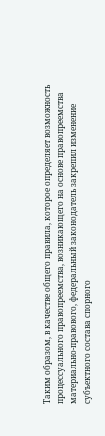Таким образом, в качестве общего правила, которое определяет возможность процессуального правопреемства, возникающего на основе правопреемства материально-правового, федеральный законодатель закрепил изменение субъектного состава спорного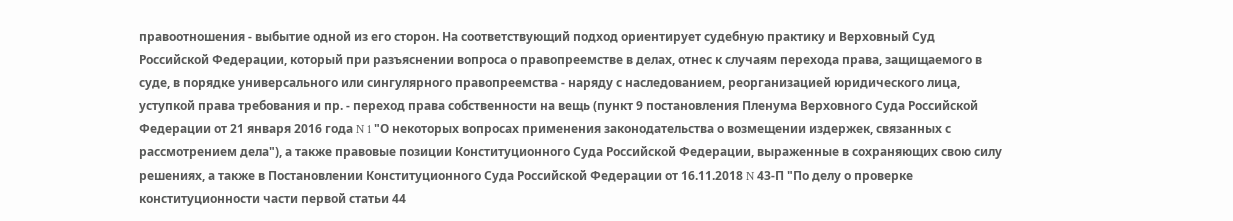правоотношения - выбытие одной из его сторон. На соответствующий подход ориентирует судебную практику и Верховный Суд Российской Федерации, который при разъяснении вопроса о правопреемстве в делах, отнес к случаям перехода права, защищаемого в суде, в порядке универсального или сингулярного правопреемства - наряду с наследованием, реорганизацией юридического лица, уступкой права требования и пр. - переход права собственности на вещь (пункт 9 постановления Пленума Верховного Суда Российской Федерации от 21 января 2016 года N 1 "О некоторых вопросах применения законодательства о возмещении издержек, связанных с рассмотрением дела"), а также правовые позиции Конституционного Суда Российской Федерации, выраженные в сохраняющих свою силу решениях, а также в Постановлении Конституционного Суда Российской Федерации от 16.11.2018 N 43-П "По делу о проверке конституционности части первой статьи 44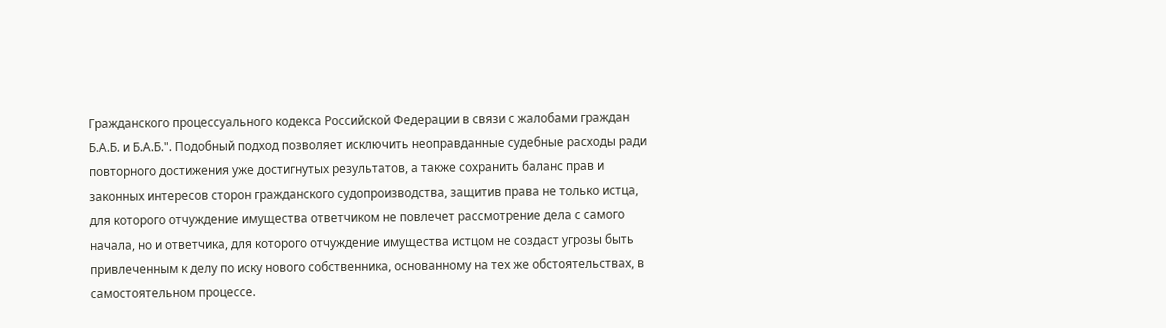Гражданского процессуального кодекса Российской Федерации в связи с жалобами граждан Б.А.Б. и Б.А.Б.". Подобный подход позволяет исключить неоправданные судебные расходы ради повторного достижения уже достигнутых результатов, а также сохранить баланс прав и законных интересов сторон гражданского судопроизводства, защитив права не только истца, для которого отчуждение имущества ответчиком не повлечет рассмотрение дела с самого начала, но и ответчика, для которого отчуждение имущества истцом не создаст угрозы быть привлеченным к делу по иску нового собственника, основанному на тех же обстоятельствах, в самостоятельном процессе.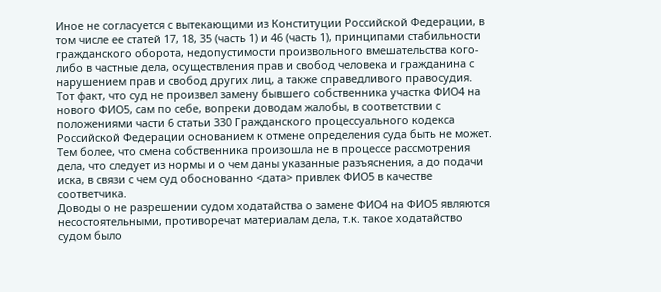Иное не согласуется с вытекающими из Конституции Российской Федерации, в том числе ее статей 17, 18, 35 (часть 1) и 46 (часть 1), принципами стабильности гражданского оборота, недопустимости произвольного вмешательства кого-либо в частные дела, осуществления прав и свобод человека и гражданина с нарушением прав и свобод других лиц, а также справедливого правосудия.
Тот факт, что суд не произвел замену бывшего собственника участка ФИО4 на нового ФИО5, сам по себе, вопреки доводам жалобы, в соответствии с положениями части 6 статьи 330 Гражданского процессуального кодекса Российской Федерации основанием к отмене определения суда быть не может. Тем более, что смена собственника произошла не в процессе рассмотрения дела, что следует из нормы и о чем даны указанные разъяснения, а до подачи иска, в связи с чем суд обоснованно <дата> привлек ФИО5 в качестве соответчика.
Доводы о не разрешении судом ходатайства о замене ФИО4 на ФИО5 являются несостоятельными, противоречат материалам дела, т.к. такое ходатайство судом было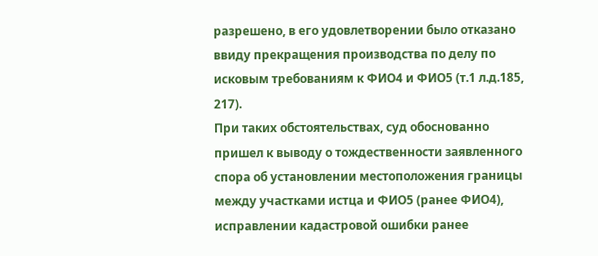разрешено, в его удовлетворении было отказано ввиду прекращения производства по делу по исковым требованиям к ФИО4 и ФИО5 (т.1 л.д.185, 217).
При таких обстоятельствах, суд обоснованно пришел к выводу о тождественности заявленного спора об установлении местоположения границы между участками истца и ФИО5 (ранее ФИО4), исправлении кадастровой ошибки ранее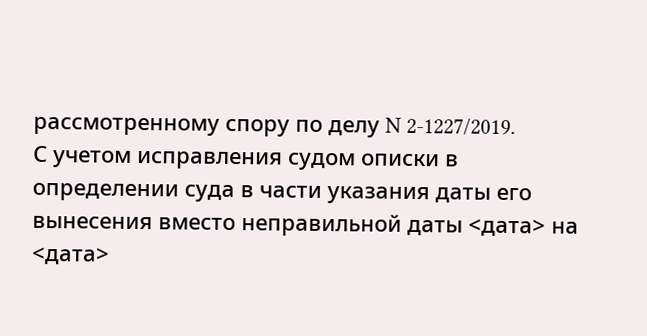рассмотренному спору по делу N 2-1227/2019.
С учетом исправления судом описки в определении суда в части указания даты его вынесения вместо неправильной даты <дата> на <дата>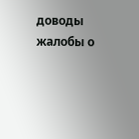доводы жалобы о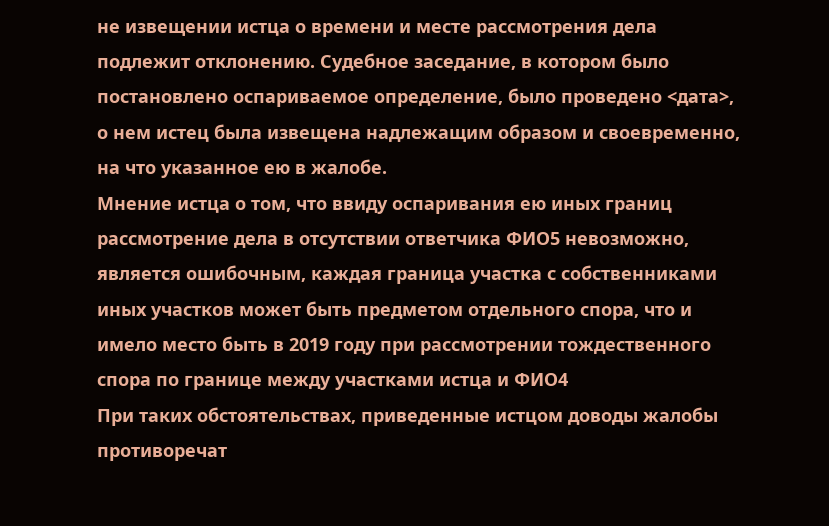не извещении истца о времени и месте рассмотрения дела подлежит отклонению. Судебное заседание, в котором было постановлено оспариваемое определение, было проведено <дата>, о нем истец была извещена надлежащим образом и своевременно, на что указанное ею в жалобе.
Мнение истца о том, что ввиду оспаривания ею иных границ рассмотрение дела в отсутствии ответчика ФИО5 невозможно, является ошибочным, каждая граница участка с собственниками иных участков может быть предметом отдельного спора, что и имело место быть в 2019 году при рассмотрении тождественного спора по границе между участками истца и ФИО4
При таких обстоятельствах, приведенные истцом доводы жалобы противоречат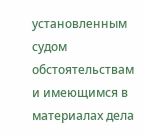установленным судом обстоятельствам и имеющимся в материалах дела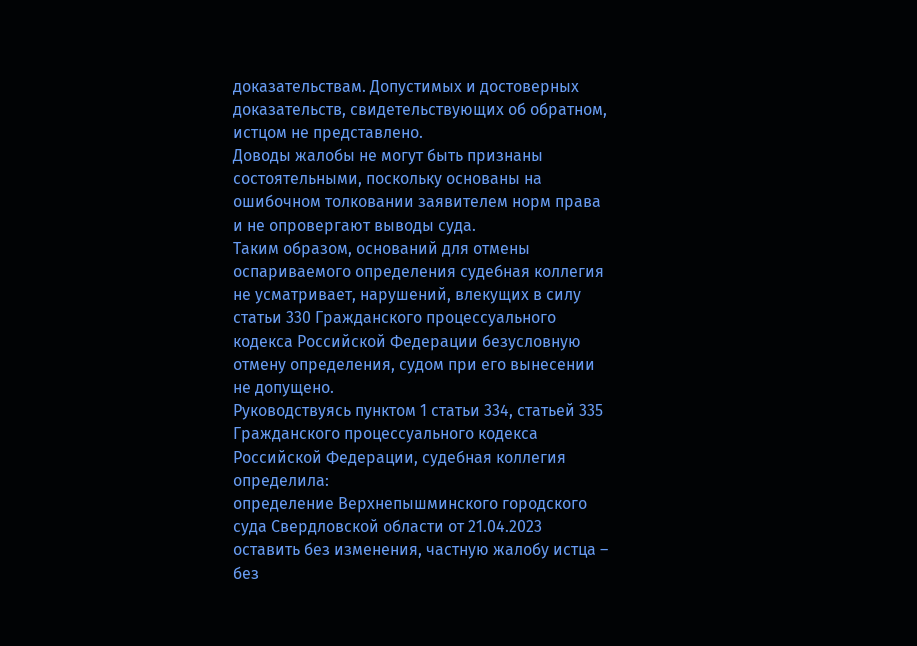доказательствам. Допустимых и достоверных доказательств, свидетельствующих об обратном, истцом не представлено.
Доводы жалобы не могут быть признаны состоятельными, поскольку основаны на ошибочном толковании заявителем норм права и не опровергают выводы суда.
Таким образом, оснований для отмены оспариваемого определения судебная коллегия не усматривает, нарушений, влекущих в силу статьи 330 Гражданского процессуального кодекса Российской Федерации безусловную отмену определения, судом при его вынесении не допущено.
Руководствуясь пунктом 1 статьи 334, статьей 335 Гражданского процессуального кодекса Российской Федерации, судебная коллегия
определила:
определение Верхнепышминского городского суда Свердловской области от 21.04.2023 оставить без изменения, частную жалобу истца – без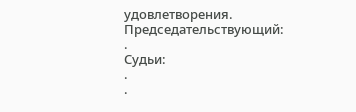удовлетворения.
Председательствующий:
.
Судьи:
.
.